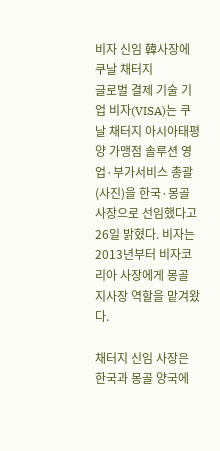비자 신임 韓사장에 쿠날 채터지
글로벌 결제 기술 기업 비자(VISA)는 쿠날 채터지 아시아태평양 가맹점 솔루션 영업·부가서비스 총괄(사진)을 한국·몽골 사장으로 선임했다고 26일 밝혔다. 비자는 2013년부터 비자코리아 사장에게 몽골 지사장 역할을 맡겨왔다.

채터지 신임 사장은 한국과 몽골 양국에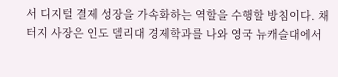서 디지털 결제 성장을 가속화하는 역할을 수행할 방침이다. 채터지 사장은 인도 델리대 경제학과를 나와 영국 뉴캐슬대에서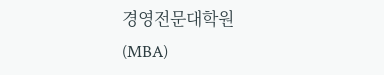경영전문대학원(MBA)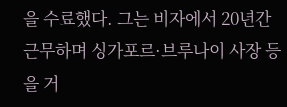을 수료했다. 그는 비자에서 20년간 근무하며 싱가포르·브루나이 사장 등을 거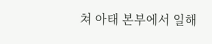쳐 아태 본부에서 일해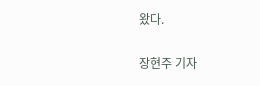왔다.

장현주 기자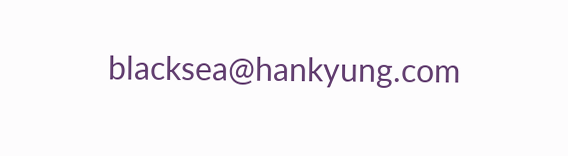blacksea@hankyung.com